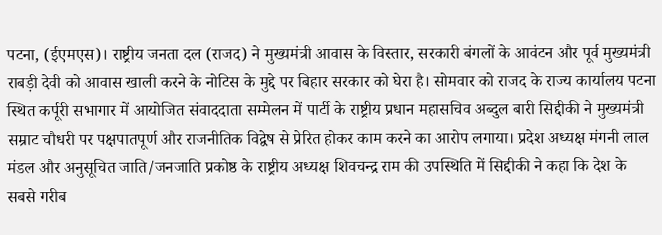पटना, (ईएमएस)। राष्ट्रीय जनता दल (राजद) ने मुख्यमंत्री आवास के विस्तार, सरकारी बंगलों के आवंटन और पूर्व मुख्यमंत्री राबड़ी देवी को आवास खाली करने के नोटिस के मुद्दे पर बिहार सरकार को घेरा है। सोमवार को राजद के राज्य कार्यालय पटना स्थित कर्पूरी सभागार में आयोजित संवाददाता सम्मेलन में पार्टी के राष्ट्रीय प्रधान महासचिव अब्दुल बारी सिद्दीकी ने मुख्यमंत्री सम्राट चौधरी पर पक्षपातपूर्ण और राजनीतिक विद्वेष से प्रेरित होकर काम करने का आरोप लगाया। प्रदेश अध्यक्ष मंगनी लाल मंडल और अनुसूचित जाति/जनजाति प्रकोष्ठ के राष्ट्रीय अध्यक्ष शिवचन्द्र राम की उपस्थिति में सिद्दीकी ने कहा कि देश के सबसे गरीब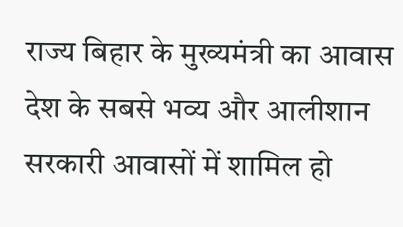राज्य बिहार के मुख्यमंत्री का आवास देश के सबसे भव्य और आलीशान सरकारी आवासों में शामिल हो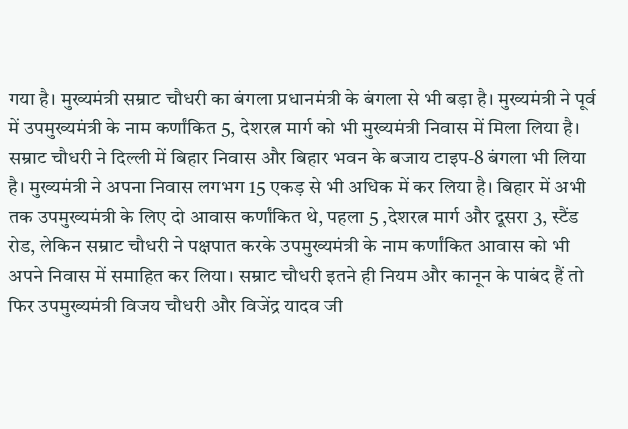गया है। मुख्यमंत्री सम्राट चौधरी का बंगला प्रधानमंत्री के बंगला से भी बड़ा है। मुख्यमंत्री ने पूर्व में उपमुख्यमंत्री के नाम कर्णांकित 5, देशरत्न मार्ग को भी मुख्यमंत्री निवास में मिला लिया है। सम्राट चौधरी ने दिल्ली में बिहार निवास और बिहार भवन के बजाय टाइप-8 बंगला भी लिया है। मुख्यमंत्री ने अपना निवास लगभग 15 एकड़ से भी अधिक में कर लिया है। बिहार में अभी तक उपमुख्यमंत्री के लिए दो आवास कर्णांकित थे, पहला 5 ,देशरत्न मार्ग और दूसरा 3, स्टैंड रोड, लेकिन सम्राट चौधरी ने पक्षपात करके उपमुख्यमंत्री के नाम कर्णांकित आवास को भी अपने निवास में समाहित कर लिया। सम्राट चौधरी इतने ही नियम और कानून के पाबंद हैं तो फिर उपमुख्यमंत्री विजय चौधरी और विजेंद्र यादव जी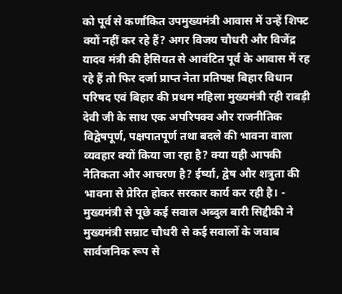को पूर्व से कर्णांकित उपमुख्यमंत्री आवास में उन्हें शिफ्ट क्यों नहीं कर रहे हैं? अगर विजय चौधरी और विजेंद्र यादव मंत्री की हैसियत से आवंटित पूर्व के आवास में रह रहे हैं तो फिर दर्जा प्राप्त नेता प्रतिपक्ष बिहार विधान परिषद एवं बिहार की प्रथम महिला मुख्यमंत्री रही राबड़ी देवी जी के साथ एक अपरिपक्व और राजनीतिक विद्वेषपूर्ण, पक्षपातपूर्ण तथा बदले की भावना वाला व्यवहार क्यों किया जा रहा है? क्या यही आपकी नैतिकता और आचरण है? ईर्ष्या, द्वेष और शत्रुता की भावना से प्रेरित होकर सरकार कार्य कर रही है। - मुख्यमंत्री से पूछे कई सवाल अब्दुल बारी सिद्दीकी ने मुख्यमंत्री सम्राट चौधरी से कई सवालों के जवाब सार्वजनिक रूप से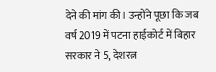देने की मांग की। उन्होंने पूछा कि जब वर्ष 2019 में पटना हाईकोर्ट में बिहार सरकार ने 5, देशरत्न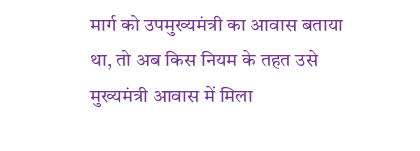मार्ग को उपमुख्यमंत्री का आवास बताया था, तो अब किस नियम के तहत उसे मुख्यमंत्री आवास में मिला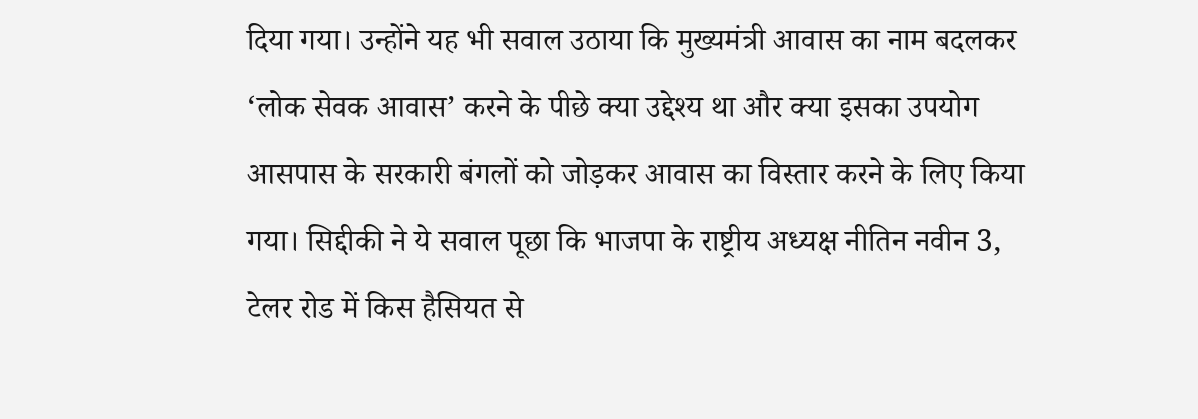दिया गया। उन्होंने यह भी सवाल उठाया कि मुख्यमंत्री आवास का नाम बदलकर ‘लोक सेवक आवास’ करने के पीछे क्या उद्देश्य था और क्या इसका उपयोग आसपास के सरकारी बंगलों को जोड़कर आवास का विस्तार करने के लिए किया गया। सिद्दीकी ने ये सवाल पूछा कि भाजपा के राष्ट्रीय अध्यक्ष नीतिन नवीन 3, टेलर रोड में किस हैसियत से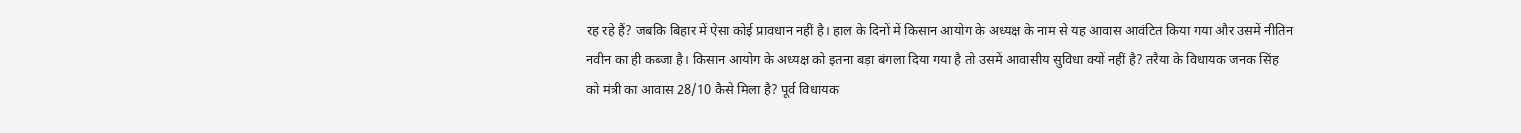रह रहे हैं? जबकि बिहार में ऐसा कोई प्रावधान नहीं है। हाल के दिनों में किसान आयोग के अध्यक्ष के नाम से यह आवास आवंटित किया गया और उसमें नीतिन नवीन का ही कब्जा है। किसान आयोग के अध्यक्ष को इतना बड़ा बंगला दिया गया है तो उसमें आवासीय सुविधा क्यों नहीं है? तरैया के विधायक जनक सिंह को मंत्री का आवास 28/10 कैसे मिला है? पूर्व विधायक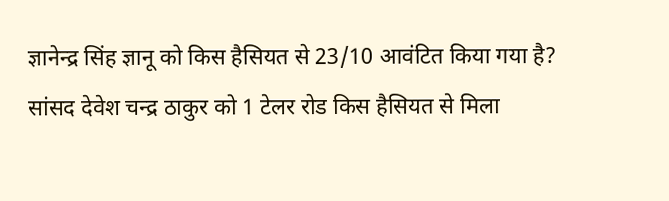ज्ञानेन्द्र सिंह ज्ञानू को किस हैसियत से 23/10 आवंटित किया गया है? सांसद देवेश चन्द्र ठाकुर को 1 टेलर रोड किस हैसियत से मिला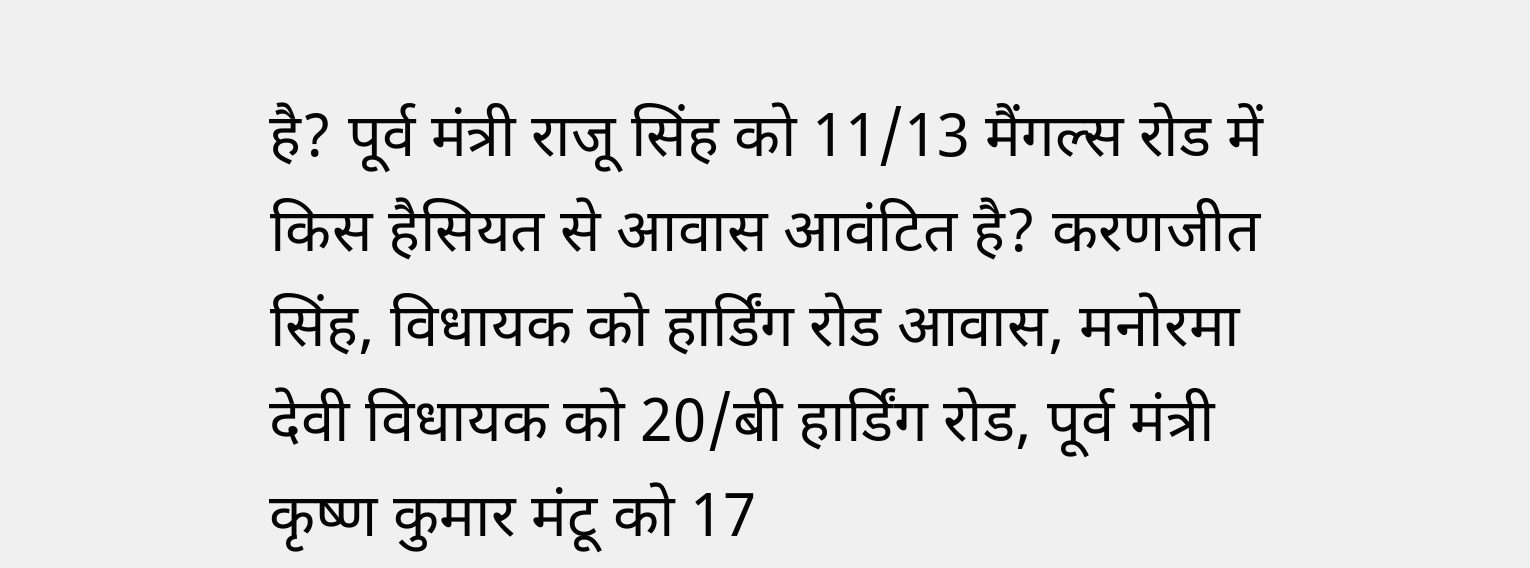है? पूर्व मंत्री राजू सिंह को 11/13 मैंगल्स रोड में किस हैसियत से आवास आवंटित है? करणजीत सिंह, विधायक को हार्डिंग रोड आवास, मनोरमा देवी विधायक को 20/बी हार्डिंग रोड, पूर्व मंत्री कृष्ण कुमार मंटू को 17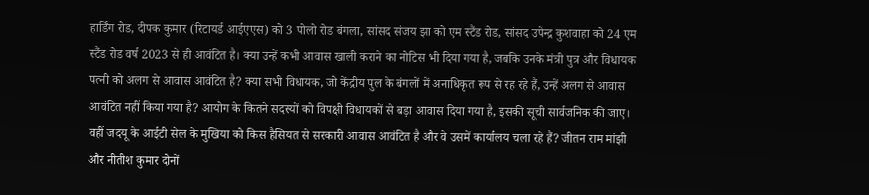हार्डिंग रोड, दीपक कुमार (रिटायर्ड आईएएस) को 3 पोलो रोड बंगला, सांसद संजय झा को एम स्टैंड रोड, सांसद उपेन्द्र कुशवाहा को 24 एम स्टैंड रोड वर्ष 2023 से ही आवंटित है। क्या उन्हें कभी आवास खाली कराने का नोटिस भी दिया गया है, जबकि उनके मंत्री पुत्र और विधायक पत्नी को अलग से आवास आवंटित है? क्या सभी विधायक, जो केंद्रीय पुल के बंगलों में अनाधिकृत रूप से रह रहे हैं, उन्हें अलग से आवास आवंटित नहीं किया गया है? आयोग के कितने सदस्यों को विपक्षी विधायकों से बड़ा आवास दिया गया है, इसकी सूची सार्वजनिक की जाए। वहीं जदयू के आईटी सेल के मुखिया को किस हैसियत से सरकारी आवास आवंटित है और वे उसमें कार्यालय चला रहे हैं? जीतन राम मांझी और नीतीश कुमार दोनों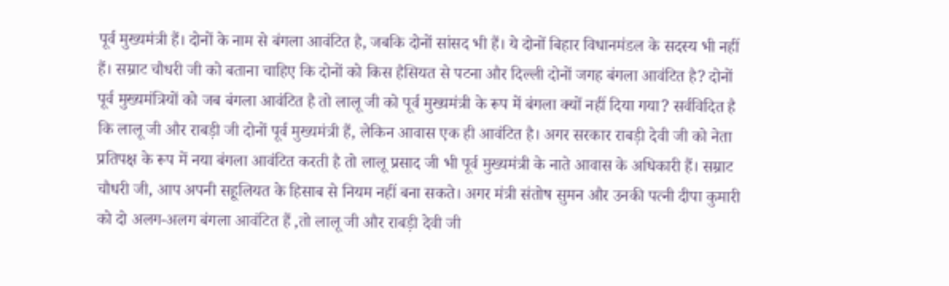पूर्व मुख्यमंत्री हैं। दोनों के नाम से बंगला आवंटित है, जबकि दोनों सांसद भी हैं। ये दोनों बिहार विधानमंडल के सदस्य भी नहीं हैं। सम्राट चौधरी जी को बताना चाहिए कि दोनों को किस हैसियत से पटना और दिल्ली दोनों जगह बंगला आवंटित है? दोनों पूर्व मुख्यमंत्रियों को जब बंगला आवंटित है तो लालू जी को पूर्व मुख्यमंत्री के रूप में बंगला क्यों नहीं दिया गया? सर्वविदित है कि लालू जी और राबड़ी जी दोनों पूर्व मुख्यमंत्री हैं, लेकिन आवास एक ही आवंटित है। अगर सरकार राबड़ी देवी जी को नेता प्रतिपक्ष के रूप में नया बंगला आवंटित करती है तो लालू प्रसाद जी भी पूर्व मुख्यमंत्री के नाते आवास के अधिकारी हैं। सम्राट चौधरी जी, आप अपनी सहूलियत के हिसाब से नियम नहीं बना सकते। अगर मंत्री संतोष सुमन और उनकी पत्नी दीपा कुमारी को दो अलग-अलग बंगला आवंटित हैं ,तो लालू जी और राबड़ी देवी जी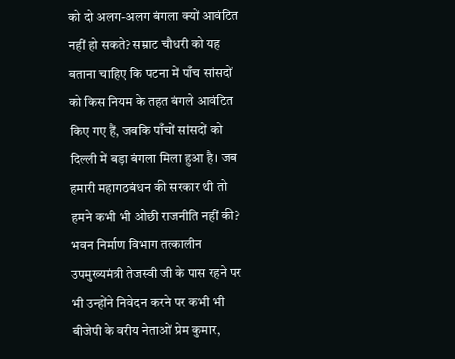को दो अलग-अलग बंगला क्यों आवंटित नहीं हो सकते? सम्राट चौधरी को यह बताना चाहिए कि पटना में पाँच सांसदों को किस नियम के तहत बंगले आवंटित किए गए हैं, जबकि पाँचों सांसदों को दिल्ली में बड़ा बंगला मिला हुआ है। जब हमारी महागठबंधन की सरकार थी तो हमने कभी भी ओछी राजनीति नहीं की? भवन निर्माण विभाग तत्कालीन उपमुख्यमंत्री तेजस्वी जी के पास रहने पर भी उन्होंने निवेदन करने पर कभी भी बीजेपी के वरीय नेताओं प्रेम कुमार,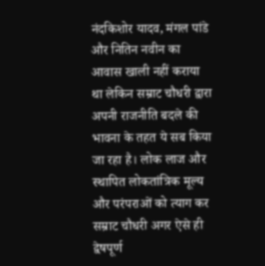नंदकिशोर यादव, मंगल पांडे और नितिन नवीन का आवास खाली नहीं कराया था लेकिन सम्राट चौधरी द्वारा अपनी राजनीति बदले की भावना के तहत ये सब किया जा रहा है। लोक लाज और स्थापित लोकतांत्रिक मूल्य और परंपराओं को त्याग कर सम्राट चौधरी अगर ऐसे ही द्वेषपूर्ण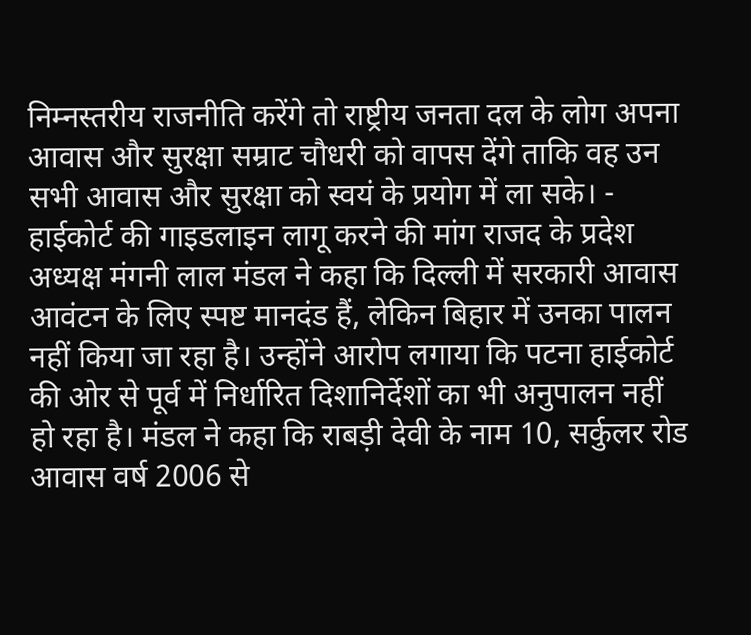निम्नस्तरीय राजनीति करेंगे तो राष्ट्रीय जनता दल के लोग अपना आवास और सुरक्षा सम्राट चौधरी को वापस देंगे ताकि वह उन सभी आवास और सुरक्षा को स्वयं के प्रयोग में ला सके। - हाईकोर्ट की गाइडलाइन लागू करने की मांग राजद के प्रदेश अध्यक्ष मंगनी लाल मंडल ने कहा कि दिल्ली में सरकारी आवास आवंटन के लिए स्पष्ट मानदंड हैं, लेकिन बिहार में उनका पालन नहीं किया जा रहा है। उन्होंने आरोप लगाया कि पटना हाईकोर्ट की ओर से पूर्व में निर्धारित दिशानिर्देशों का भी अनुपालन नहीं हो रहा है। मंडल ने कहा कि राबड़ी देवी के नाम 10, सर्कुलर रोड आवास वर्ष 2006 से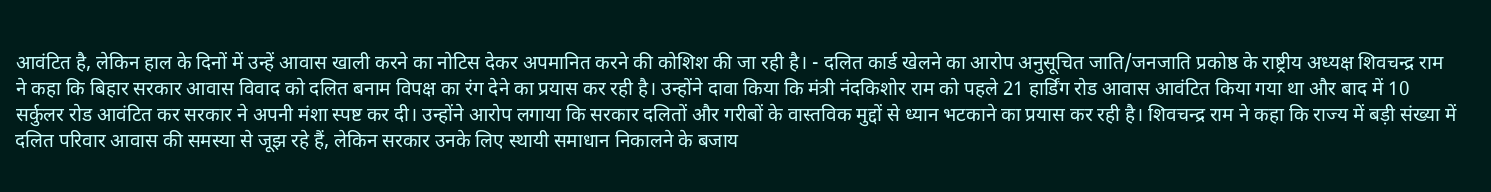आवंटित है, लेकिन हाल के दिनों में उन्हें आवास खाली करने का नोटिस देकर अपमानित करने की कोशिश की जा रही है। - दलित कार्ड खेलने का आरोप अनुसूचित जाति/जनजाति प्रकोष्ठ के राष्ट्रीय अध्यक्ष शिवचन्द्र राम ने कहा कि बिहार सरकार आवास विवाद को दलित बनाम विपक्ष का रंग देने का प्रयास कर रही है। उन्होंने दावा किया कि मंत्री नंदकिशोर राम को पहले 21 हार्डिंग रोड आवास आवंटित किया गया था और बाद में 10 सर्कुलर रोड आवंटित कर सरकार ने अपनी मंशा स्पष्ट कर दी। उन्होंने आरोप लगाया कि सरकार दलितों और गरीबों के वास्तविक मुद्दों से ध्यान भटकाने का प्रयास कर रही है। शिवचन्द्र राम ने कहा कि राज्य में बड़ी संख्या में दलित परिवार आवास की समस्या से जूझ रहे हैं, लेकिन सरकार उनके लिए स्थायी समाधान निकालने के बजाय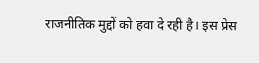राजनीतिक मुद्दों को हवा दे रही है। इस प्रेस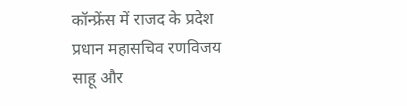कॉन्फ्रेंस में राजद के प्रदेश प्रधान महासचिव रणविजय साहू और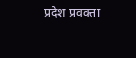प्रदेश प्रवक्ता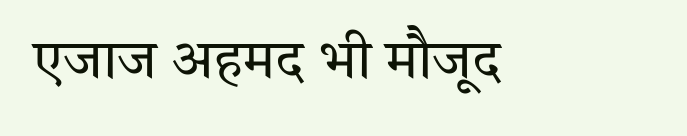एजाज अहमद भी मौजूद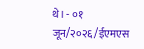थे। - ०१ जून/२०२६/ईएमएस